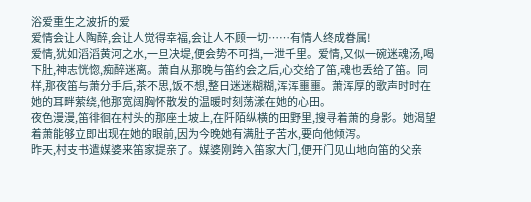浴爱重生之波折的爱
爱情会让人陶醉,会让人觉得幸福,会让人不顾一切……有情人终成眷属!
爱情,犹如滔滔黄河之水,一旦决堤,便会势不可挡,一泄千里。爱情,又似一碗迷魂汤,喝下肚,神志恍惚,痴醉迷离。萧自从那晚与笛约会之后,心交给了笛,魂也丢给了笛。同样,那夜笛与萧分手后,茶不思,饭不想,整日迷迷糊糊,浑浑噩噩。萧浑厚的歌声时时在她的耳畔萦绕,他那宽阔胸怀散发的温暖时刻荡漾在她的心田。
夜色漫漫,笛徘徊在村头的那座土坡上,在阡陌纵横的田野里,搜寻着萧的身影。她渴望着萧能够立即出现在她的眼前,因为今晚她有满肚子苦水,要向他倾泻。
昨天,村支书遣媒婆来笛家提亲了。媒婆刚跨入笛家大门,便开门见山地向笛的父亲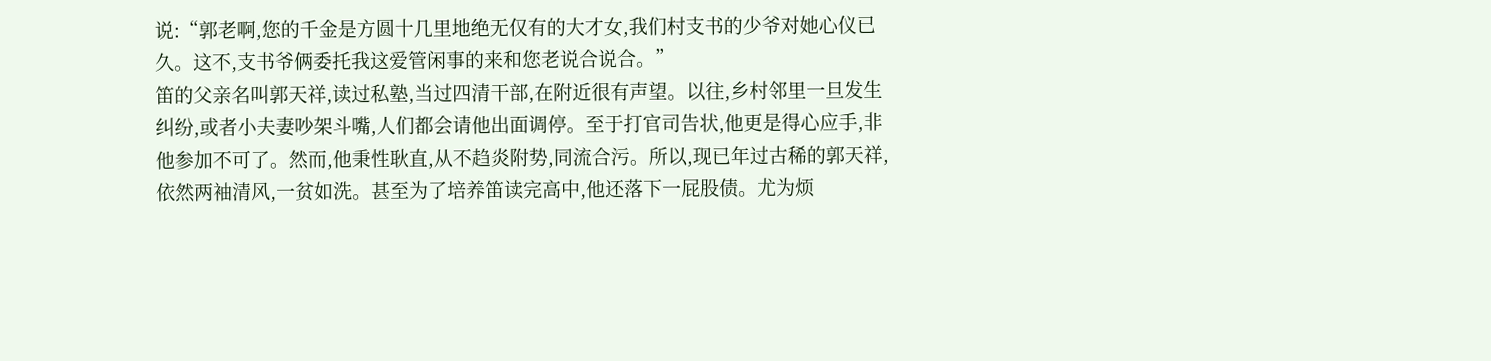说:“郭老啊,您的千金是方圆十几里地绝无仅有的大才女,我们村支书的少爷对她心仪已久。这不,支书爷俩委托我这爱管闲事的来和您老说合说合。”
笛的父亲名叫郭天祥,读过私塾,当过四清干部,在附近很有声望。以往,乡村邻里一旦发生纠纷,或者小夫妻吵架斗嘴,人们都会请他出面调停。至于打官司告状,他更是得心应手,非他参加不可了。然而,他秉性耿直,从不趋炎附势,同流合污。所以,现已年过古稀的郭天祥,依然两袖清风,一贫如洗。甚至为了培养笛读完高中,他还落下一屁股债。尤为烦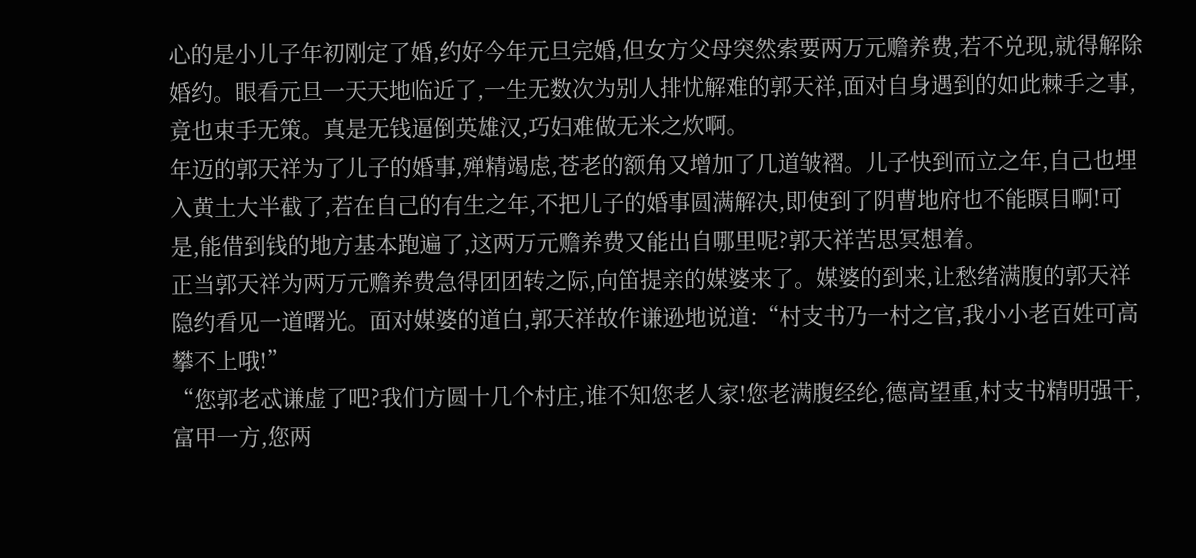心的是小儿子年初刚定了婚,约好今年元旦完婚,但女方父母突然索要两万元赡养费,若不兑现,就得解除婚约。眼看元旦一天天地临近了,一生无数次为别人排忧解难的郭天祥,面对自身遇到的如此棘手之事,竟也束手无策。真是无钱逼倒英雄汉,巧妇难做无米之炊啊。
年迈的郭天祥为了儿子的婚事,殚精竭虑,苍老的额角又增加了几道皱褶。儿子快到而立之年,自己也埋入黄土大半截了,若在自己的有生之年,不把儿子的婚事圆满解决,即使到了阴曹地府也不能瞑目啊!可是,能借到钱的地方基本跑遍了,这两万元赡养费又能出自哪里呢?郭天祥苦思冥想着。
正当郭天祥为两万元赡养费急得团团转之际,向笛提亲的媒婆来了。媒婆的到来,让愁绪满腹的郭天祥隐约看见一道曙光。面对媒婆的道白,郭天祥故作谦逊地说道:“村支书乃一村之官,我小小老百姓可高攀不上哦!”
“您郭老忒谦虚了吧?我们方圆十几个村庄,谁不知您老人家!您老满腹经纶,德高望重,村支书精明强干,富甲一方,您两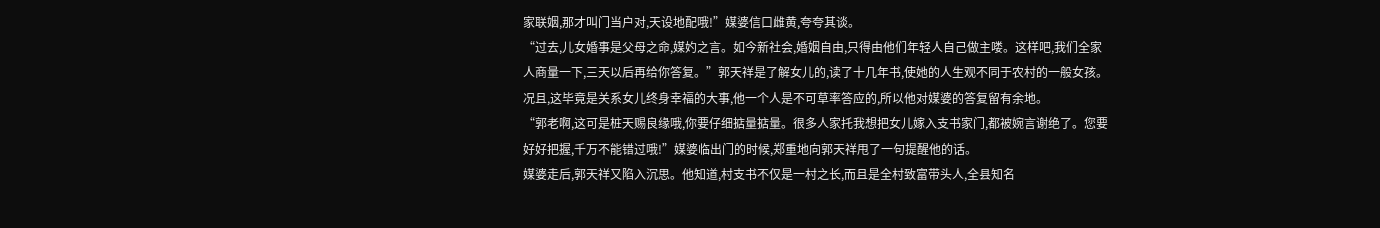家联姻,那才叫门当户对,天设地配哦!”媒婆信口雌黄,夸夸其谈。
“过去,儿女婚事是父母之命,媒妁之言。如今新社会,婚姻自由,只得由他们年轻人自己做主喽。这样吧,我们全家人商量一下,三天以后再给你答复。”郭天祥是了解女儿的,读了十几年书,使她的人生观不同于农村的一般女孩。况且,这毕竟是关系女儿终身幸福的大事,他一个人是不可草率答应的,所以他对媒婆的答复留有余地。
“郭老啊,这可是桩天赐良缘哦,你要仔细掂量掂量。很多人家托我想把女儿嫁入支书家门,都被婉言谢绝了。您要好好把握,千万不能错过哦!”媒婆临出门的时候,郑重地向郭天祥甩了一句提醒他的话。
媒婆走后,郭天祥又陷入沉思。他知道,村支书不仅是一村之长,而且是全村致富带头人,全县知名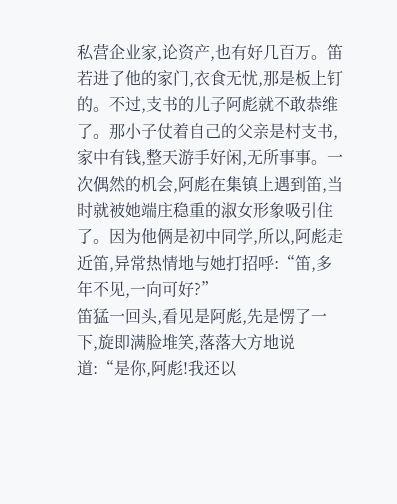私营企业家,论资产,也有好几百万。笛若进了他的家门,衣食无忧,那是板上钉的。不过,支书的儿子阿彪就不敢恭维了。那小子仗着自己的父亲是村支书,家中有钱,整天游手好闲,无所事事。一次偶然的机会,阿彪在集镇上遇到笛,当时就被她端庄稳重的淑女形象吸引住了。因为他俩是初中同学,所以,阿彪走近笛,异常热情地与她打招呼:“笛,多年不见,一向可好?”
笛猛一回头,看见是阿彪,先是愣了一下,旋即满脸堆笑,落落大方地说道:“是你,阿彪!我还以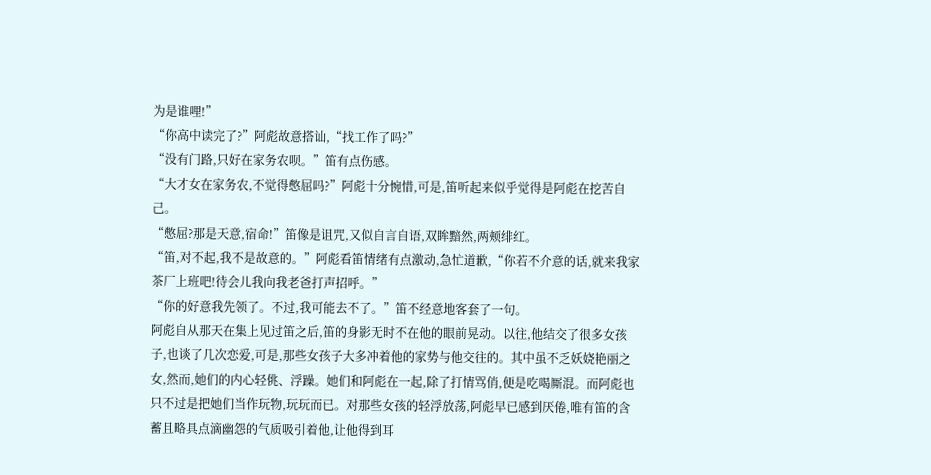为是谁哩!”
“你高中读完了?”阿彪故意搭讪,“找工作了吗?”
“没有门路,只好在家务农呗。”笛有点伤感。
“大才女在家务农,不觉得憋屈吗?”阿彪十分惋惜,可是,笛听起来似乎觉得是阿彪在挖苦自己。
“憋屈?那是天意,宿命!”笛像是诅咒,又似自言自语,双眸黯然,两颊绯红。
“笛,对不起,我不是故意的。”阿彪看笛情绪有点激动,急忙道歉,“你若不介意的话,就来我家茶厂上班吧!待会儿我向我老爸打声招呼。”
“你的好意我先领了。不过,我可能去不了。”笛不经意地客套了一句。
阿彪自从那天在集上见过笛之后,笛的身影无时不在他的眼前晃动。以往,他结交了很多女孩子,也谈了几次恋爱,可是,那些女孩子大多冲着他的家势与他交往的。其中虽不乏妖娆艳丽之女,然而,她们的内心轻佻、浮躁。她们和阿彪在一起,除了打情骂俏,便是吃喝厮混。而阿彪也只不过是把她们当作玩物,玩玩而已。对那些女孩的轻浮放荡,阿彪早已感到厌倦,唯有笛的含蓄且略具点滴幽怨的气质吸引着他,让他得到耳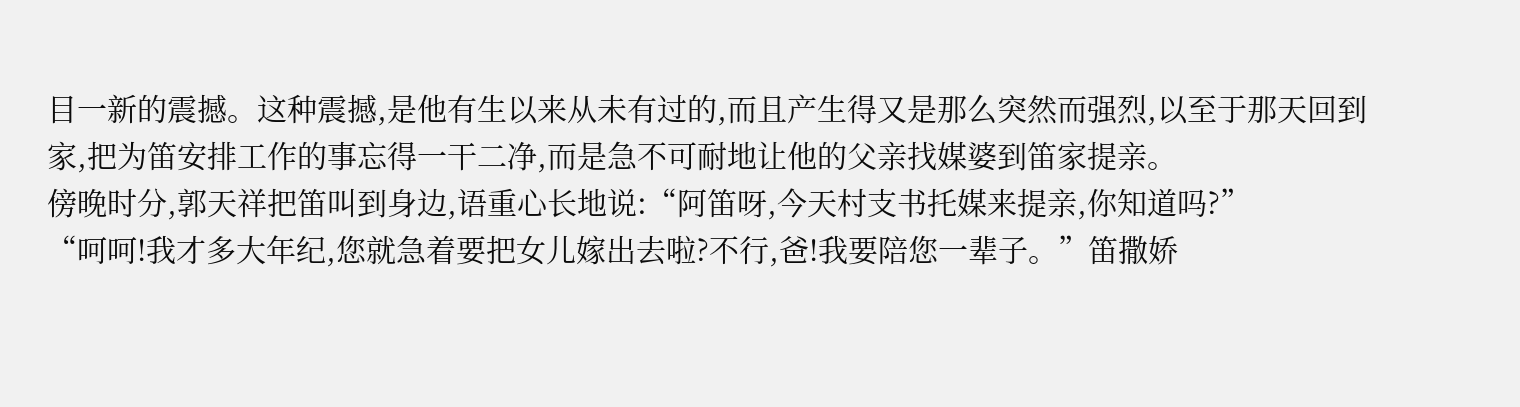目一新的震撼。这种震撼,是他有生以来从未有过的,而且产生得又是那么突然而强烈,以至于那天回到家,把为笛安排工作的事忘得一干二净,而是急不可耐地让他的父亲找媒婆到笛家提亲。
傍晚时分,郭天祥把笛叫到身边,语重心长地说:“阿笛呀,今天村支书托媒来提亲,你知道吗?”
“呵呵!我才多大年纪,您就急着要把女儿嫁出去啦?不行,爸!我要陪您一辈子。”笛撒娇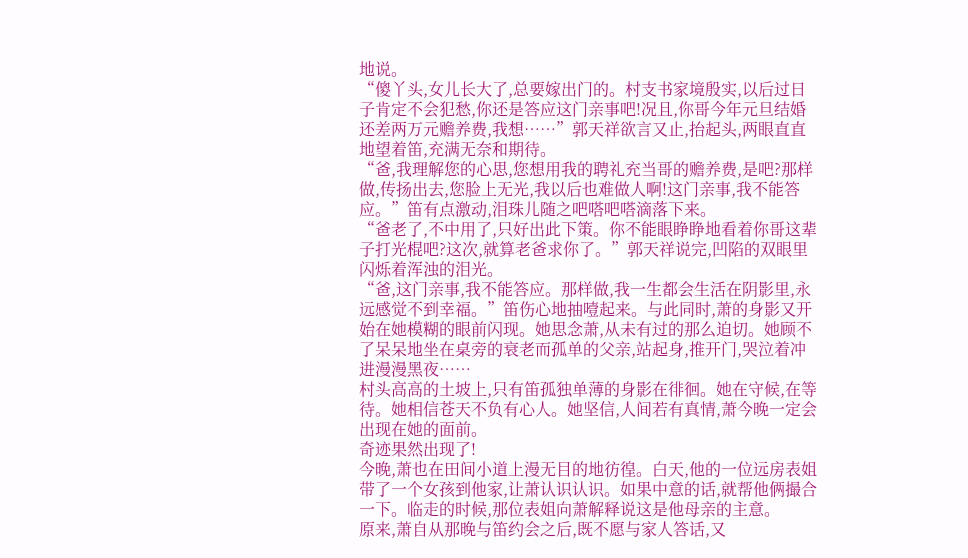地说。
“傻丫头,女儿长大了,总要嫁出门的。村支书家境殷实,以后过日子肯定不会犯愁,你还是答应这门亲事吧!况且,你哥今年元旦结婚还差两万元赡养费,我想……”郭天祥欲言又止,抬起头,两眼直直地望着笛,充满无奈和期待。
“爸,我理解您的心思,您想用我的聘礼充当哥的赡养费,是吧?那样做,传扬出去,您脸上无光,我以后也难做人啊!这门亲事,我不能答应。”笛有点激动,泪珠儿随之吧嗒吧嗒滴落下来。
“爸老了,不中用了,只好出此下策。你不能眼睁睁地看着你哥这辈子打光棍吧?这次,就算老爸求你了。”郭天祥说完,凹陷的双眼里闪烁着浑浊的泪光。
“爸,这门亲事,我不能答应。那样做,我一生都会生活在阴影里,永远感觉不到幸福。”笛伤心地抽噎起来。与此同时,萧的身影又开始在她模糊的眼前闪现。她思念萧,从未有过的那么迫切。她顾不了呆呆地坐在桌旁的衰老而孤单的父亲,站起身,推开门,哭泣着冲进漫漫黑夜……
村头高高的土坡上,只有笛孤独单薄的身影在徘徊。她在守候,在等待。她相信苍天不负有心人。她坚信,人间若有真情,萧今晚一定会出现在她的面前。
奇迹果然出现了!
今晚,萧也在田间小道上漫无目的地彷徨。白天,他的一位远房表姐带了一个女孩到他家,让萧认识认识。如果中意的话,就帮他俩撮合一下。临走的时候,那位表姐向萧解释说这是他母亲的主意。
原来,萧自从那晚与笛约会之后,既不愿与家人答话,又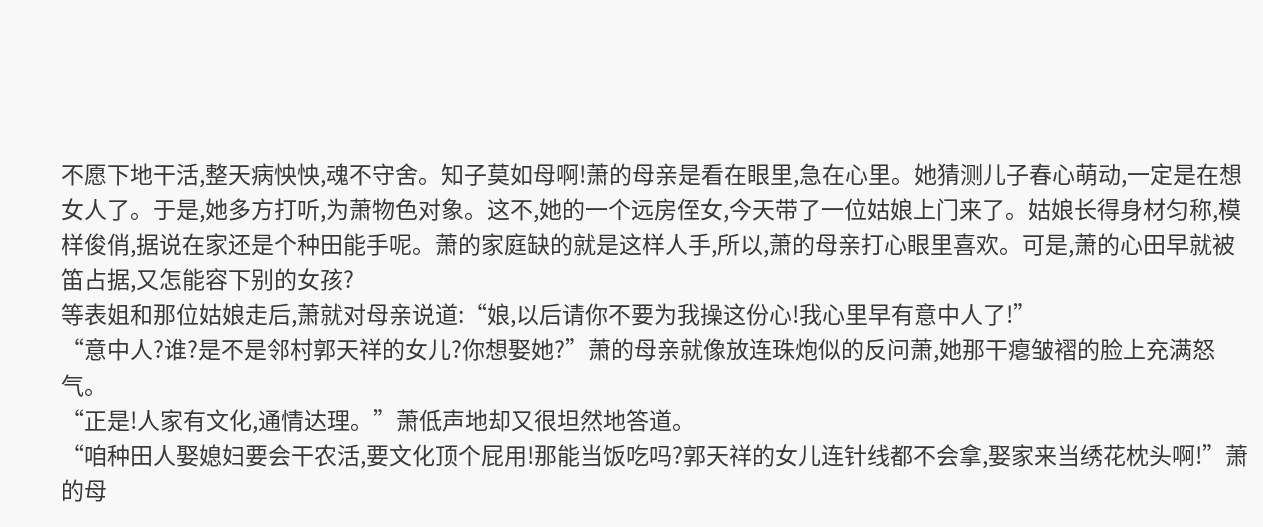不愿下地干活,整天病怏怏,魂不守舍。知子莫如母啊!萧的母亲是看在眼里,急在心里。她猜测儿子春心萌动,一定是在想女人了。于是,她多方打听,为萧物色对象。这不,她的一个远房侄女,今天带了一位姑娘上门来了。姑娘长得身材匀称,模样俊俏,据说在家还是个种田能手呢。萧的家庭缺的就是这样人手,所以,萧的母亲打心眼里喜欢。可是,萧的心田早就被笛占据,又怎能容下别的女孩?
等表姐和那位姑娘走后,萧就对母亲说道:“娘,以后请你不要为我操这份心!我心里早有意中人了!”
“意中人?谁?是不是邻村郭天祥的女儿?你想娶她?”萧的母亲就像放连珠炮似的反问萧,她那干瘪皱褶的脸上充满怒气。
“正是!人家有文化,通情达理。”萧低声地却又很坦然地答道。
“咱种田人娶媳妇要会干农活,要文化顶个屁用!那能当饭吃吗?郭天祥的女儿连针线都不会拿,娶家来当绣花枕头啊!”萧的母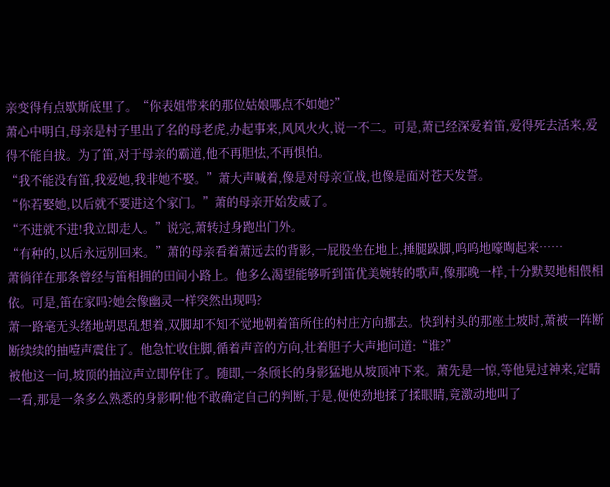亲变得有点歇斯底里了。“你表姐带来的那位姑娘哪点不如她?”
萧心中明白,母亲是村子里出了名的母老虎,办起事来,风风火火,说一不二。可是,萧已经深爱着笛,爱得死去活来,爱得不能自拔。为了笛,对于母亲的霸道,他不再胆怯,不再惧怕。
“我不能没有笛,我爱她,我非她不娶。”萧大声喊着,像是对母亲宣战,也像是面对苍天发誓。
“你若娶她,以后就不要进这个家门。”萧的母亲开始发威了。
“不进就不进!我立即走人。”说完,萧转过身跑出门外。
“有种的,以后永远别回来。”萧的母亲看着萧远去的背影,一屁股坐在地上,捶腿跺脚,呜呜地嚎啕起来……
萧徜徉在那条曾经与笛相拥的田间小路上。他多么渴望能够听到笛优美婉转的歌声,像那晚一样,十分默契地相偎相依。可是,笛在家吗?她会像幽灵一样突然出现吗?
萧一路毫无头绪地胡思乱想着,双脚却不知不觉地朝着笛所住的村庄方向挪去。快到村头的那座土坡时,萧被一阵断断续续的抽噎声震住了。他急忙收住脚,循着声音的方向,壮着胆子大声地问道:“谁?”
被他这一问,坡顶的抽泣声立即停住了。随即,一条颀长的身影猛地从坡顶冲下来。萧先是一惊,等他晃过神来,定睛一看,那是一条多么熟悉的身影啊!他不敢确定自己的判断,于是,便使劲地揉了揉眼睛,竟激动地叫了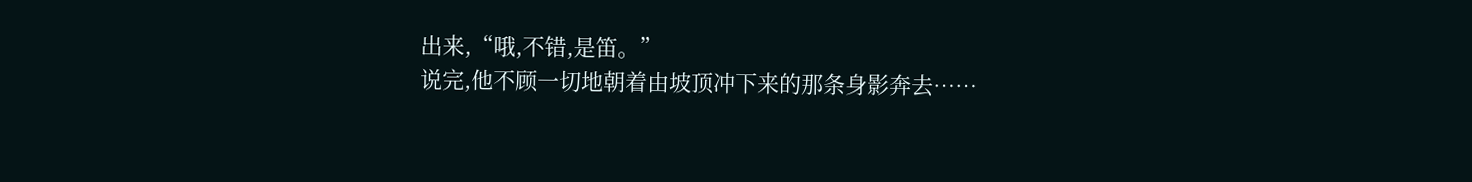出来,“哦,不错,是笛。”
说完,他不顾一切地朝着由坡顶冲下来的那条身影奔去……